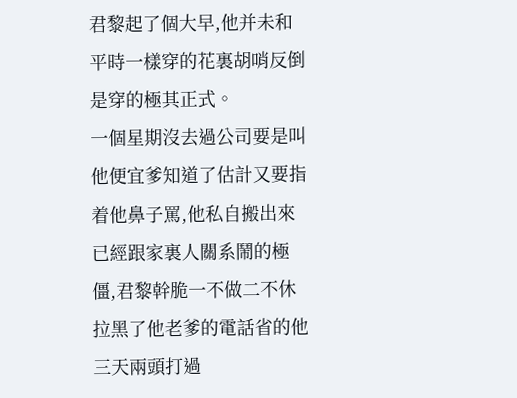君黎起了個大早,他并未和平時一樣穿的花裏胡哨反倒是穿的極其正式。
一個星期沒去過公司要是叫他便宜爹知道了估計又要指着他鼻子罵,他私自搬出來已經跟家裏人關系鬧的極僵,君黎幹脆一不做二不休拉黑了他老爹的電話省的他三天兩頭打過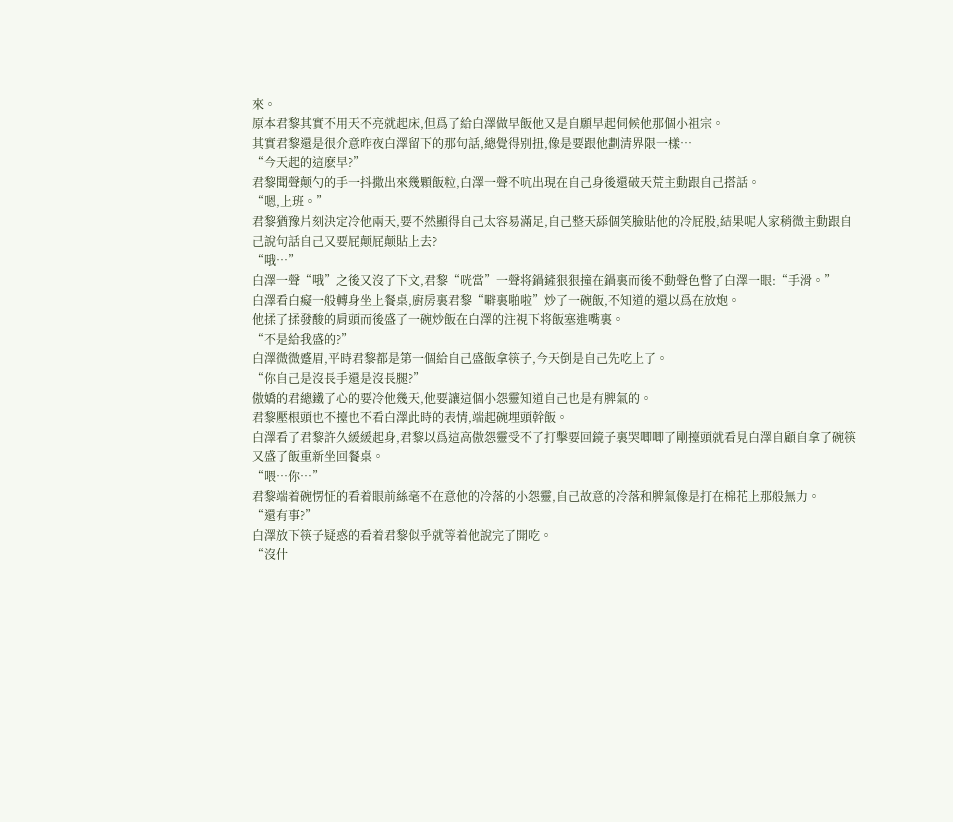來。
原本君黎其實不用天不亮就起床,但爲了給白澤做早飯他又是自願早起伺候他那個小祖宗。
其實君黎還是很介意昨夜白澤留下的那句話,總覺得别扭,像是要跟他劃清界限一樣…
“今天起的這麽早?”
君黎聞聲颠勺的手一抖撒出來幾顆飯粒,白澤一聲不吭出現在自己身後還破天荒主動跟自己搭話。
“嗯,上班。”
君黎猶豫片刻決定冷他兩天,要不然顯得自己太容易滿足,自己整天舔個笑臉貼他的冷屁股,結果呢人家稍微主動跟自己說句話自己又要屁颠屁颠貼上去?
“哦…”
白澤一聲“哦”之後又沒了下文,君黎“咣當”一聲将鍋鏟狠狠撞在鍋裏而後不動聲色瞥了白澤一眼:“手滑。”
白澤看白癡一般轉身坐上餐桌,廚房裏君黎“噼裏啪啦”炒了一碗飯,不知道的還以爲在放炮。
他揉了揉發酸的肩頭而後盛了一碗炒飯在白澤的注視下将飯塞進嘴裏。
“不是給我盛的?”
白澤微微蹙眉,平時君黎都是第一個給自己盛飯拿筷子,今天倒是自己先吃上了。
“你自己是沒長手還是沒長腿?”
傲嬌的君總鐵了心的要冷他幾天,他要讓這個小怨靈知道自己也是有脾氣的。
君黎壓根頭也不擡也不看白澤此時的表情,端起碗埋頭幹飯。
白澤看了君黎許久緩緩起身,君黎以爲這高傲怨靈受不了打擊要回鏡子裏哭唧唧了剛擡頭就看見白澤自顧自拿了碗筷又盛了飯重新坐回餐桌。
“喂…你…”
君黎端着碗愣怔的看着眼前絲毫不在意他的冷落的小怨靈,自己故意的冷落和脾氣像是打在棉花上那般無力。
“還有事?”
白澤放下筷子疑惑的看着君黎似乎就等着他說完了開吃。
“沒什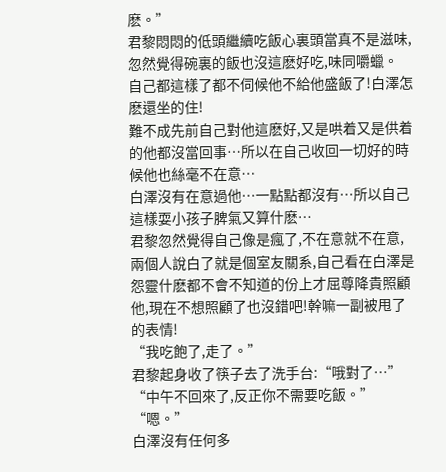麽。”
君黎悶悶的低頭繼續吃飯心裏頭當真不是滋味,忽然覺得碗裏的飯也沒這麽好吃,味同嚼蠟。
自己都這樣了都不伺候他不給他盛飯了!白澤怎麽還坐的住!
難不成先前自己對他這麽好,又是哄着又是供着的他都沒當回事…所以在自己收回一切好的時候他也絲毫不在意…
白澤沒有在意過他…一點點都沒有…所以自己這樣耍小孩子脾氣又算什麽…
君黎忽然覺得自己像是瘋了,不在意就不在意,兩個人說白了就是個室友關系,自己看在白澤是怨靈什麽都不會不知道的份上才屈尊降貴照顧他,現在不想照顧了也沒錯吧!幹嘛一副被甩了的表情!
“我吃飽了,走了。”
君黎起身收了筷子去了洗手台:“哦對了…”
“中午不回來了,反正你不需要吃飯。”
“嗯。”
白澤沒有任何多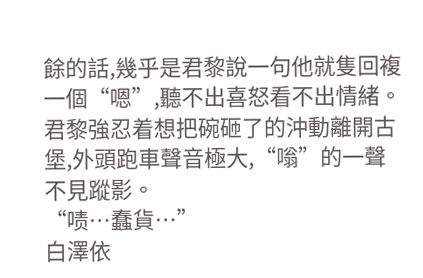餘的話,幾乎是君黎說一句他就隻回複一個“嗯”,聽不出喜怒看不出情緒。
君黎強忍着想把碗砸了的沖動離開古堡,外頭跑車聲音極大,“嗡”的一聲不見蹤影。
“啧…蠢貨…”
白澤依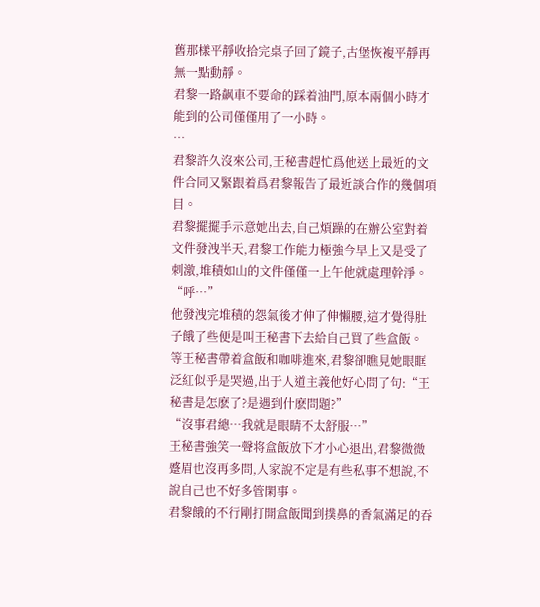舊那樣平靜收拾完桌子回了鏡子,古堡恢複平靜再無一點動靜。
君黎一路飙車不要命的踩着油門,原本兩個小時才能到的公司僅僅用了一小時。
…
君黎許久沒來公司,王秘書趕忙爲他送上最近的文件合同又緊跟着爲君黎報告了最近談合作的幾個項目。
君黎擺擺手示意她出去,自己煩躁的在辦公室對着文件發洩半天,君黎工作能力極強今早上又是受了刺激,堆積如山的文件僅僅一上午他就處理幹淨。
“呼…”
他發洩完堆積的怨氣後才伸了伸懶腰,這才覺得肚子餓了些便是叫王秘書下去給自己買了些盒飯。
等王秘書帶着盒飯和咖啡進來,君黎卻瞧見她眼眶泛紅似乎是哭過,出于人道主義他好心問了句:“王秘書是怎麽了?是遇到什麽問題?”
“沒事君總…我就是眼睛不太舒服…”
王秘書強笑一聲将盒飯放下才小心退出,君黎微微蹙眉也沒再多問,人家說不定是有些私事不想說,不說自己也不好多管閑事。
君黎餓的不行剛打開盒飯聞到撲鼻的香氣滿足的吞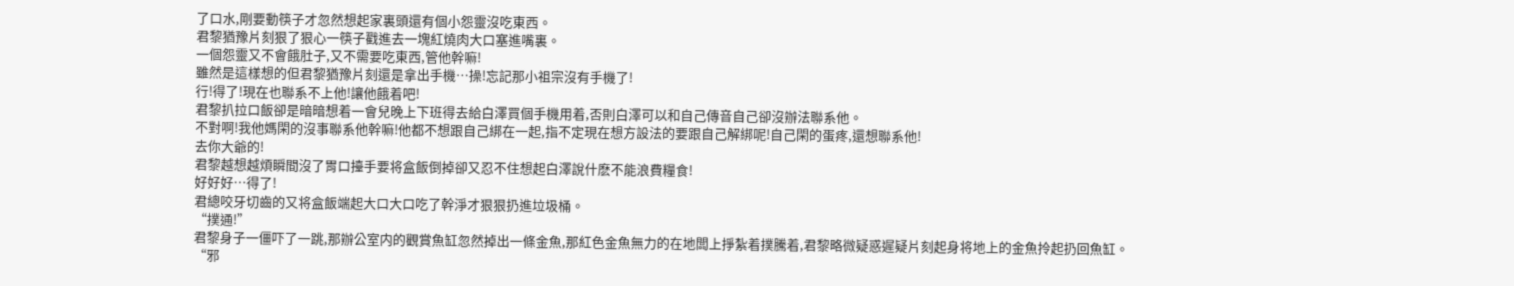了口水,剛要動筷子才忽然想起家裏頭還有個小怨靈沒吃東西。
君黎猶豫片刻狠了狠心一筷子戳進去一塊紅燒肉大口塞進嘴裏。
一個怨靈又不會餓肚子,又不需要吃東西,管他幹嘛!
雖然是這樣想的但君黎猶豫片刻還是拿出手機…操!忘記那小祖宗沒有手機了!
行!得了!現在也聯系不上他!讓他餓着吧!
君黎扒拉口飯卻是暗暗想着一會兒晚上下班得去給白澤買個手機用着,否則白澤可以和自己傳音自己卻沒辦法聯系他。
不對啊!我他媽閑的沒事聯系他幹嘛!他都不想跟自己綁在一起,指不定現在想方設法的要跟自己解綁呢!自己閑的蛋疼,還想聯系他!
去你大爺的!
君黎越想越煩瞬間沒了胃口擡手要将盒飯倒掉卻又忍不住想起白澤說什麽不能浪費糧食!
好好好…得了!
君總咬牙切齒的又将盒飯端起大口大口吃了幹淨才狠狠扔進垃圾桶。
“撲通!”
君黎身子一僵吓了一跳,那辦公室内的觀賞魚缸忽然掉出一條金魚,那紅色金魚無力的在地闆上掙紮着撲騰着,君黎略微疑惑遲疑片刻起身将地上的金魚拎起扔回魚缸。
“邪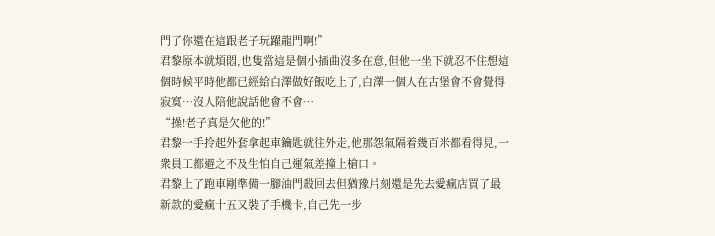門了你還在這跟老子玩躍龍門啊!”
君黎原本就煩悶,也隻當這是個小插曲沒多在意,但他一坐下就忍不住想這個時候平時他都已經給白澤做好飯吃上了,白澤一個人在古堡會不會覺得寂寞…沒人陪他說話他會不會…
“操!老子真是欠他的!”
君黎一手拎起外套拿起車鑰匙就往外走,他那怨氣隔着幾百米都看得見,一衆員工都避之不及生怕自己運氣差撞上槍口。
君黎上了跑車剛準備一腳油門殺回去但猶豫片刻還是先去愛瘋店買了最新款的愛瘋十五又裝了手機卡,自己先一步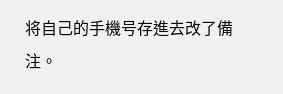将自己的手機号存進去改了備注。